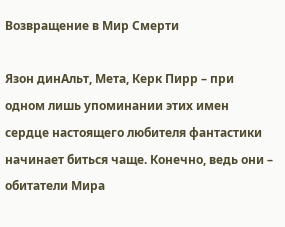Возвращение в Мир Смерти

Язон динАльт, Мета, Керк Пирр – при одном лишь упоминании этих имен сердце настоящего любителя фантастики начинает биться чаще. Конечно, ведь они – обитатели Мира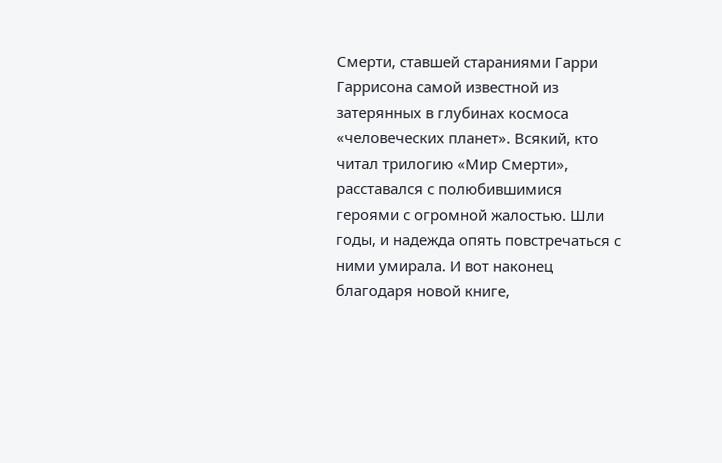Смерти, ставшей стараниями Гарри Гаррисона самой известной из затерянных в глубинах космоса «человеческих планет». Всякий, кто читал трилогию «Мир Смерти», расставался с полюбившимися героями с огромной жалостью. Шли годы, и надежда опять повстречаться с ними умирала. И вот наконец благодаря новой книге,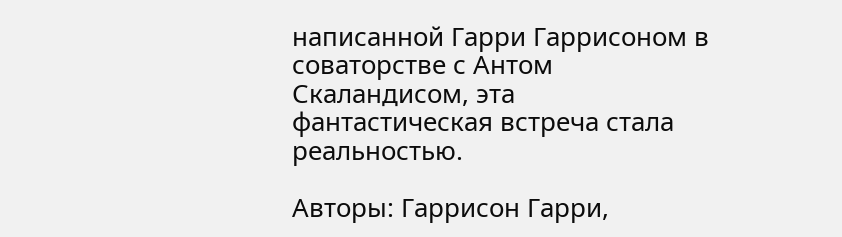написанной Гарри Гаррисоном в соваторстве с Антом Скаландисом, эта фантастическая встреча стала реальностью.

Авторы: Гаррисон Гарри,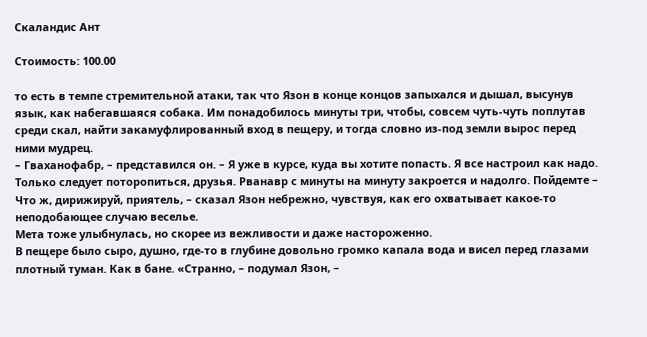Скаландис Ант

Стоимость: 100.00

то есть в темпе стремительной атаки, так что Язон в конце концов запыхался и дышал, высунув язык, как набегавшаяся собака. Им понадобилось минуты три, чтобы, совсем чуть-чуть поплутав среди скал, найти закамуфлированный вход в пещеру, и тогда словно из-под земли вырос перед ними мудрец.
– Гваханофабр, – представился он. – Я уже в курсе, куда вы хотите попасть. Я все настроил как надо. Только следует поторопиться, друзья. Рванавр с минуты на минуту закроется и надолго. Пойдемте – Что ж, дирижируй, приятель, – сказал Язон небрежно, чувствуя, как его охватывает какое-то неподобающее случаю веселье.
Мета тоже улыбнулась, но скорее из вежливости и даже настороженно.
В пещере было сыро, душно, где-то в глубине довольно громко капала вода и висел перед глазами плотный туман. Как в бане. «Странно, – подумал Язон, –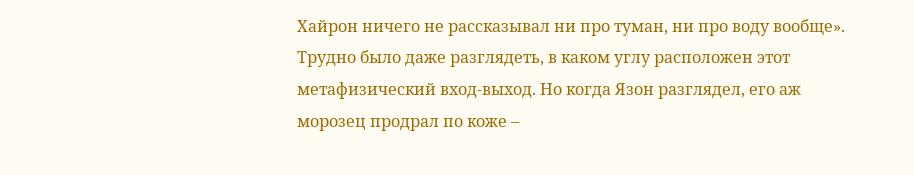Хайрон ничего не рассказывал ни про туман, ни про воду вообще». Трудно было даже разглядеть, в каком углу расположен этот метафизический вход-выход. Но когда Язон разглядел, его аж морозец продрал по коже –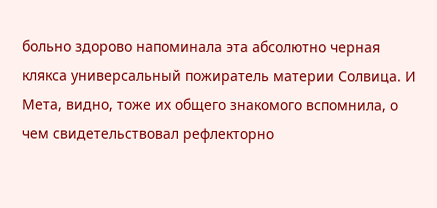больно здорово напоминала эта абсолютно черная клякса универсальный пожиратель материи Солвица. И Мета, видно, тоже их общего знакомого вспомнила, о чем свидетельствовал рефлекторно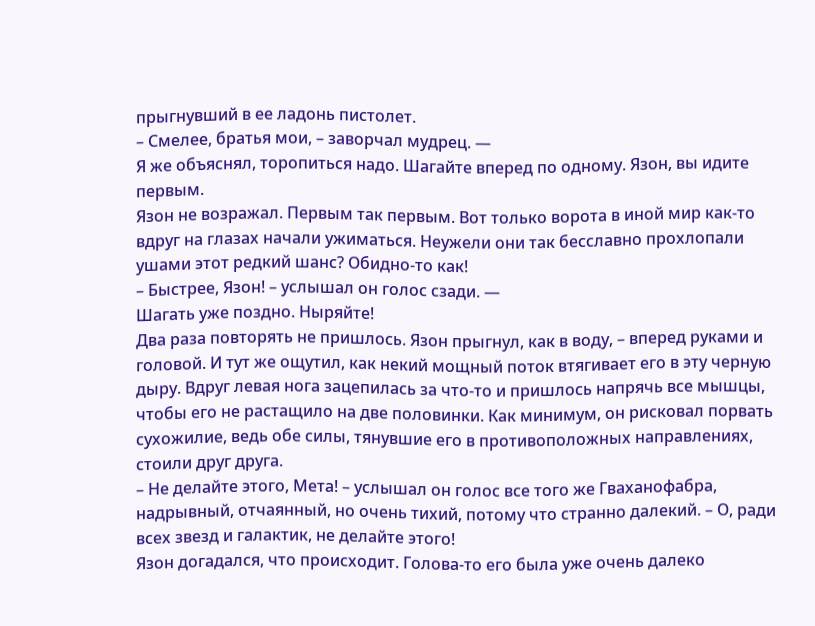прыгнувший в ее ладонь пистолет.
– Смелее, братья мои, – заворчал мудрец. —
Я же объяснял, торопиться надо. Шагайте вперед по одному. Язон, вы идите первым.
Язон не возражал. Первым так первым. Вот только ворота в иной мир как-то вдруг на глазах начали ужиматься. Неужели они так бесславно прохлопали ушами этот редкий шанс? Обидно-то как!
– Быстрее, Язон! – услышал он голос сзади. —
Шагать уже поздно. Ныряйте!
Два раза повторять не пришлось. Язон прыгнул, как в воду, – вперед руками и головой. И тут же ощутил, как некий мощный поток втягивает его в эту черную дыру. Вдруг левая нога зацепилась за что-то и пришлось напрячь все мышцы, чтобы его не растащило на две половинки. Как минимум, он рисковал порвать сухожилие, ведь обе силы, тянувшие его в противоположных направлениях, стоили друг друга.
– Не делайте этого, Мета! – услышал он голос все того же Гваханофабра, надрывный, отчаянный, но очень тихий, потому что странно далекий. – О, ради всех звезд и галактик, не делайте этого!
Язон догадался, что происходит. Голова-то его была уже очень далеко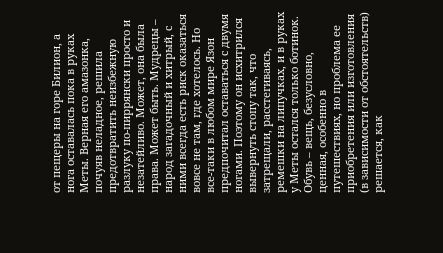от пещеры на горе Билион, а нога оставалась пока в руках Меты. Верная его амазонка, почуяв неладное, решила предотвратить неизбежную разлуку по-пиррянски просто и незатейливо. Может, она была права. Может быть. Мудрецы – народ загадочный и хитрый, с ними всегда есть риск оказаться вовсе не там, где хотелось. Но все-таки в любом мире Язон предпочитал оставаться с двумя ногами. Поэтому он исхитрился вывернуть стопу так, что затрещали, расстегиваясь, ремешки на липучках, и в руках у Меты остался только ботинок. Обувь – вещь, безусловно, ценная, особенно в путешествиях, но проблема ее приобретения или изготовления (в зависимости от обстоятельств) решается, как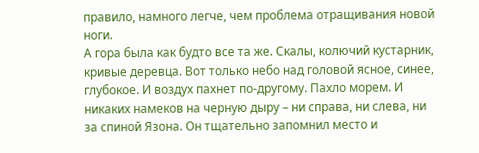правило, намного легче, чем проблема отращивания новой ноги.
А гора была как будто все та же. Скалы, колючий кустарник, кривые деревца. Вот только небо над головой ясное, синее, глубокое. И воздух пахнет по-другому. Пахло морем. И никаких намеков на черную дыру – ни справа, ни слева, ни за спиной Язона. Он тщательно запомнил место и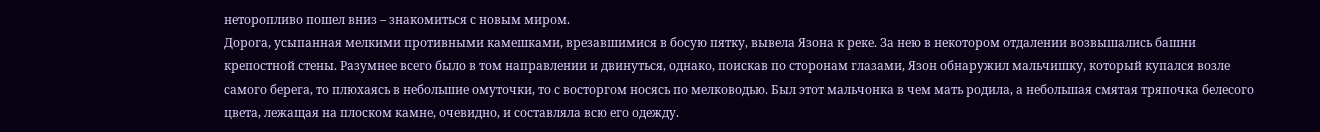неторопливо пошел вниз – знакомиться с новым миром.
Дорога, усыпанная мелкими противными камешками, врезавшимися в босую пятку, вывела Язона к реке. За нею в некотором отдалении возвышались башни крепостной стены. Разумнее всего было в том направлении и двинуться, однако, поискав по сторонам глазами, Язон обнаружил мальчишку, который купался возле самого берега, то плюхаясь в небольшие омуточки, то с восторгом носясь по мелководью. Был этот мальчонка в чем мать родила, а небольшая смятая тряпочка белесого цвета, лежащая на плоском камне, очевидно, и составляла всю его одежду.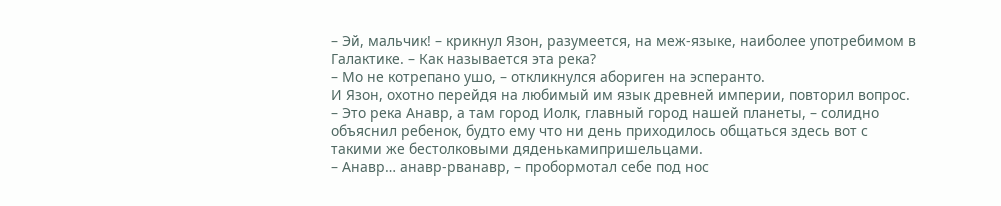– Эй, мальчик! – крикнул Язон, разумеется, на меж-языке, наиболее употребимом в Галактике. – Как называется эта река?
– Мо не котрепано ушо, – откликнулся абориген на эсперанто.
И Язон, охотно перейдя на любимый им язык древней империи, повторил вопрос.
– Это река Анавр, а там город Иолк, главный город нашей планеты, – солидно объяснил ребенок, будто ему что ни день приходилось общаться здесь вот с такими же бестолковыми дяденькамипришельцами.
– Анавр… анавр-рванавр, – пробормотал себе под нос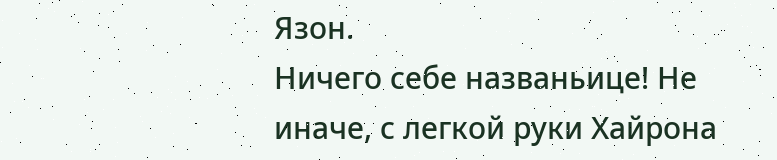Язон.
Ничего себе названьице! Не иначе, с легкой руки Хайрона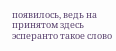появилось, ведь на принятом здесь эсперанто такое слово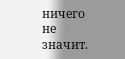ничего не значит.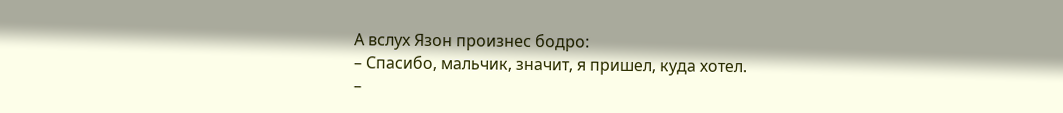А вслух Язон произнес бодро:
– Спасибо, мальчик, значит, я пришел, куда хотел.
–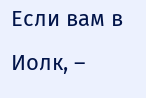Если вам в Иолк, –